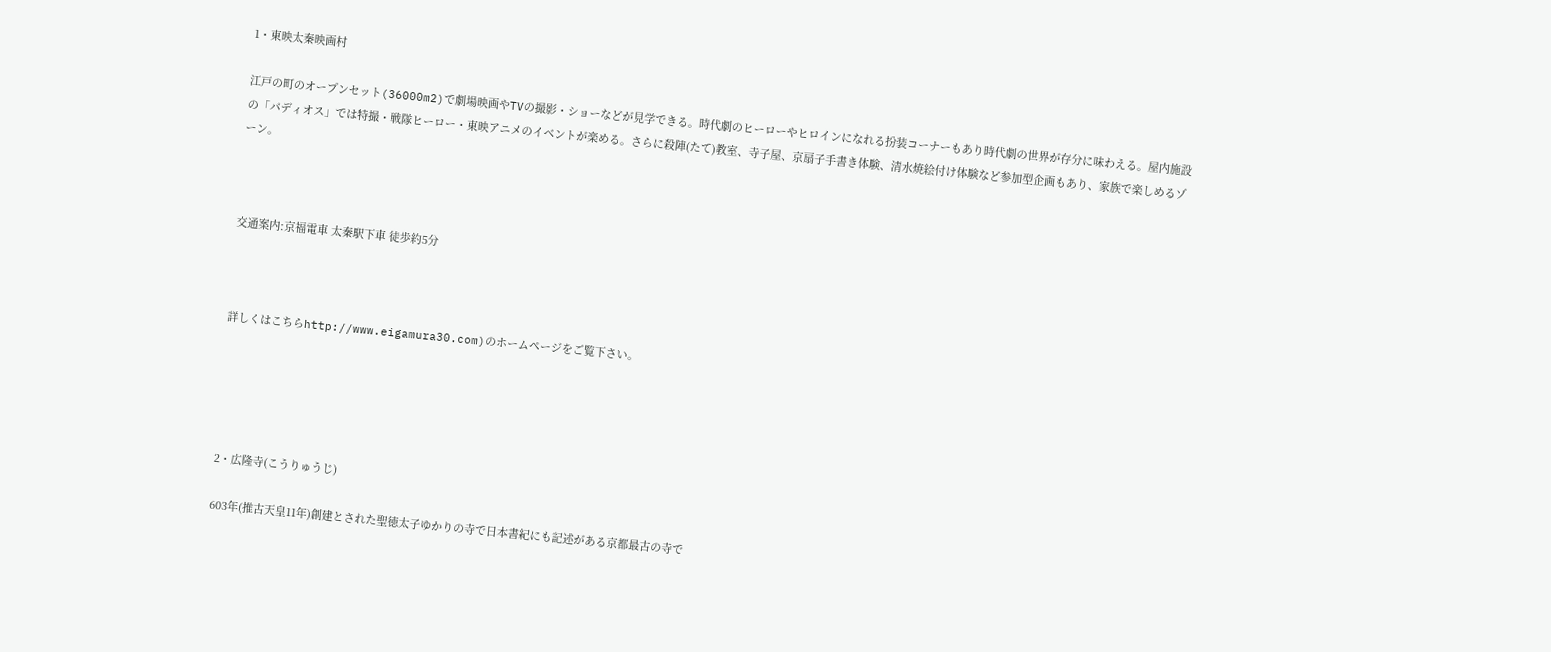1・東映太秦映画村

江戸の町のオープンセット(36000m2)で劇場映画やTVの撮影・ショーなどが見学できる。時代劇のヒーローやヒロインになれる扮装コーナーもあり時代劇の世界が存分に味わえる。屋内施設の「パディオス」では特撮・戦隊ヒーロー・東映アニメのイベントが楽める。さらに殺陣(たて)教室、寺子屋、京扇子手書き体験、清水焼絵付け体験など参加型企画もあり、家族で楽しめるゾーン。



交通案内:京福電車 太秦駅下車 徒歩約5分



詳しくはこちらhttp://www.eigamura30.com)のホームページをご覧下さい。





2・広隆寺(こうりゅうじ)

603年(推古天皇11年)創建とされた聖徳太子ゆかりの寺で日本書紀にも記述がある京都最古の寺で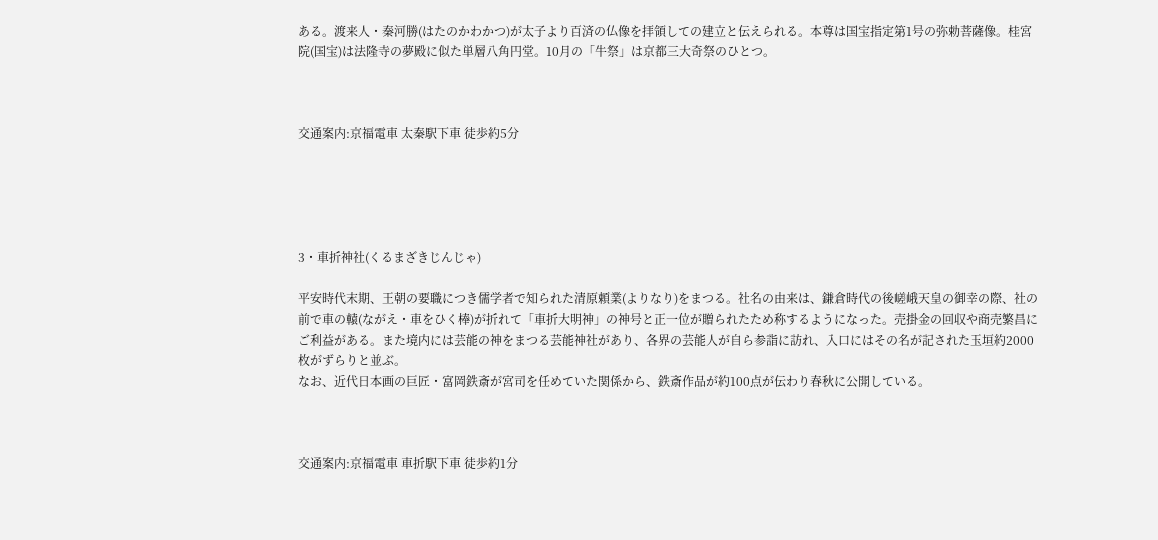ある。渡来人・秦河勝(はたのかわかつ)が太子より百済の仏像を拝領しての建立と伝えられる。本尊は国宝指定第1号の弥勅菩薩像。桂宮院(国宝)は法隆寺の夢殿に似た単層八角円堂。10月の「牛祭」は京都三大奇祭のひとつ。



交通案内:京福電車 太秦駅下車 徒歩約5分





3・車折神社(くるまざきじんじゃ)

平安時代末期、王朝の要職につき儒学者で知られた清原頼業(よりなり)をまつる。社名の由来は、鎌倉時代の後嵯峨天皇の御幸の際、社の前で車の轅(ながえ・車をひく棒)が折れて「車折大明神」の神号と正一位が贈られたため称するようになった。売掛金の回収や商売繁昌にご利益がある。また境内には芸能の神をまつる芸能神社があり、各界の芸能人が自ら参詣に訪れ、入口にはその名が記された玉垣約2000枚がずらりと並ぶ。
なお、近代日本画の巨匠・富岡鉄斎が宮司を任めていた関係から、鉄斎作品が約100点が伝わり春秋に公開している。



交通案内:京福電車 車折駅下車 徒歩約1分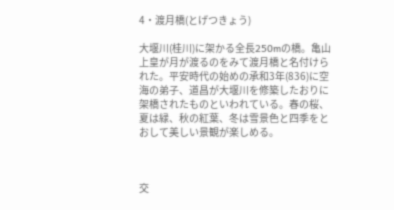4・渡月橋(とげつきょう)

大堰川(桂川)に架かる全長250mの橋。亀山上皇が月が渡るのをみて渡月橋と名付けられた。平安時代の始めの承和3年(836)に空海の弟子、道昌が大堰川を修築したおりに架橋されたものといわれている。春の桜、夏は緑、秋の紅葉、冬は雪景色と四季をとおして美しい景観が楽しめる。



交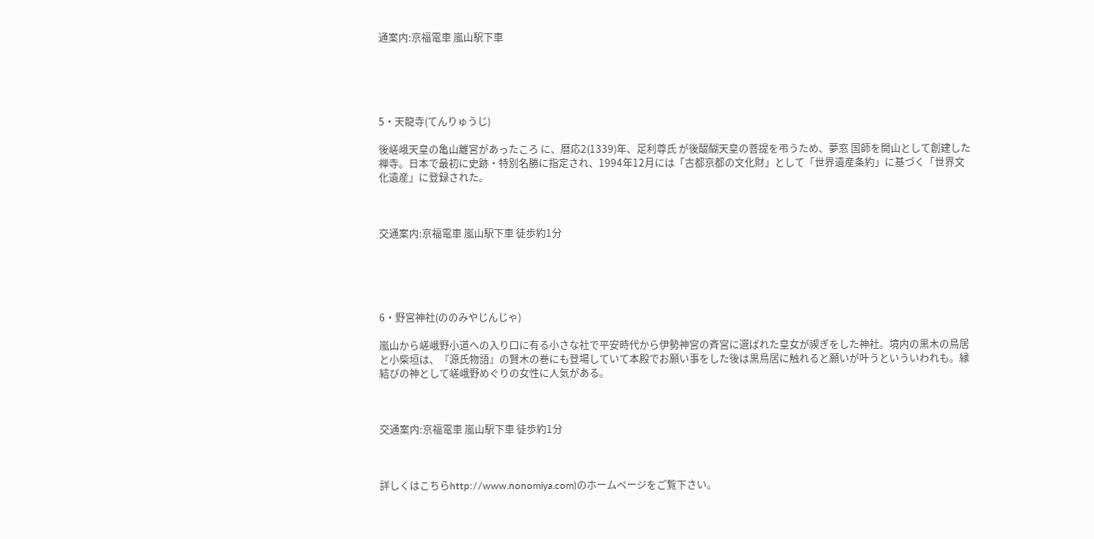通案内:京福電車 嵐山駅下車





5・天龍寺(てんりゅうじ)

後嵯峨天皇の亀山離宮があったころ に、暦応2(1339)年、足利尊氏 が後醍醐天皇の菩提を弔うため、夢窓 国師を開山として創建した禅寺。日本で最初に史跡・特別名勝に指定され、1994年12月には「古都京都の文化財」として「世界遺産条約」に基づく「世界文化遺産」に登録された。



交通案内:京福電車 嵐山駅下車 徒歩約1分





6・野宮神社(ののみやじんじゃ)

嵐山から嵯峨野小道への入り口に有る小さな社で平安時代から伊勢神宮の斉宮に選ばれた皇女が禊ぎをした神社。境内の黒木の鳥居と小柴垣は、『源氏物語』の賢木の巻にも登場していて本殿でお願い事をした後は黒鳥居に触れると願いが叶うといういわれも。縁結びの神として嵯峨野めぐりの女性に人気がある。



交通案内:京福電車 嵐山駅下車 徒歩約1分



詳しくはこちらhttp://www.nonomiya.com)のホームページをご覧下さい。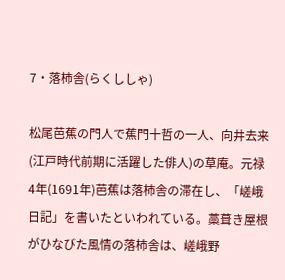7・落柿舎(らくししゃ)

松尾芭蕉の門人で蕉門十哲の一人、向井去来(江戸時代前期に活躍した俳人)の草庵。元禄4年(1691年)芭蕉は落柿舎の滞在し、「嵯峨日記」を書いたといわれている。藁葺き屋根がひなびた風情の落柿舎は、嵯峨野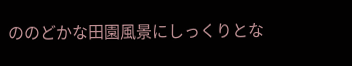ののどかな田園風景にしっくりとな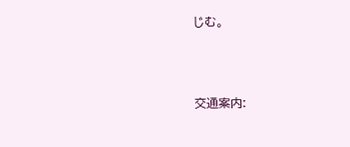じむ。



交通案内: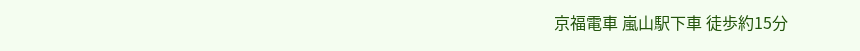京福電車 嵐山駅下車 徒歩約15分